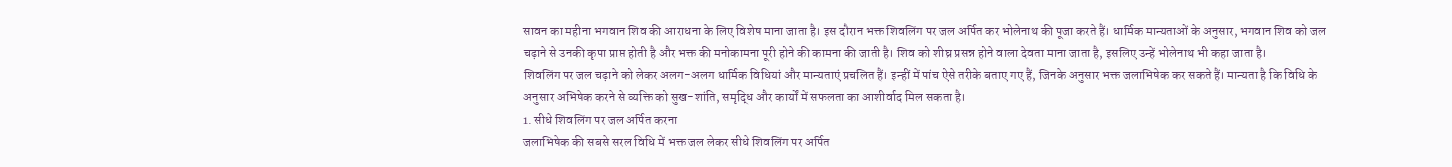सावन का महीना भगवान शिव की आराधना के लिए विशेष माना जाता है। इस दौरान भक्त शिवलिंग पर जल अर्पित कर भोलेनाथ की पूजा करते हैं। धार्मिक मान्यताओं के अनुसार, भगवान शिव को जल चढ़ाने से उनकी कृपा प्राप्त होती है और भक्त की मनोकामना पूरी होने की कामना की जाती है। शिव को शीघ्र प्रसन्न होने वाला देवता माना जाता है, इसलिए उन्हें भोलेनाथ भी कहा जाता है।
शिवलिंग पर जल चढ़ाने को लेकर अलग-अलग धार्मिक विधियां और मान्यताएं प्रचलित हैं। इन्हीं में पांच ऐसे तरीके बताए गए हैं, जिनके अनुसार भक्त जलाभिषेक कर सकते हैं। मान्यता है कि विधि के अनुसार अभिषेक करने से व्यक्ति को सुख-शांति, समृद्धि और कार्यों में सफलता का आशीर्वाद मिल सकता है।
1. सीधे शिवलिंग पर जल अर्पित करना
जलाभिषेक की सबसे सरल विधि में भक्त जल लेकर सीधे शिवलिंग पर अर्पित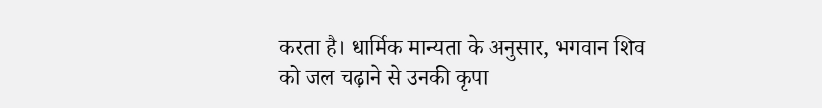करता है। धार्मिक मान्यता के अनुसार, भगवान शिव को जल चढ़ाने से उनकी कृपा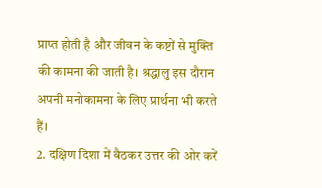प्राप्त होती है और जीवन के कष्टों से मुक्ति की कामना की जाती है। श्रद्धालु इस दौरान अपनी मनोकामना के लिए प्रार्थना भी करते हैं।
2. दक्षिण दिशा में बैठकर उत्तर की ओर करें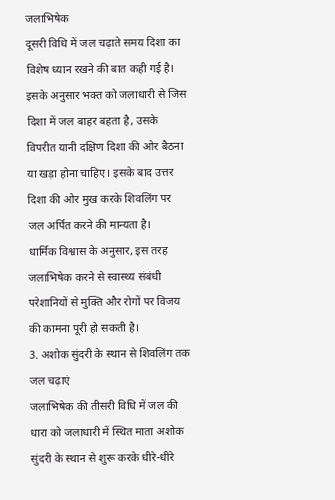जलाभिषेक
दूसरी विधि में जल चढ़ाते समय दिशा का विशेष ध्यान रखने की बात कही गई है। इसके अनुसार भक्त को जलाधारी से जिस दिशा में जल बाहर बहता है, उसके विपरीत यानी दक्षिण दिशा की ओर बैठना या खड़ा होना चाहिए। इसके बाद उत्तर दिशा की ओर मुख करके शिवलिंग पर जल अर्पित करने की मान्यता है।
धार्मिक विश्वास के अनुसार, इस तरह जलाभिषेक करने से स्वास्थ्य संबंधी परेशानियों से मुक्ति और रोगों पर विजय की कामना पूरी हो सकती है।
3. अशोक सुंदरी के स्थान से शिवलिंग तक जल चढ़ाएं
जलाभिषेक की तीसरी विधि में जल की धारा को जलाधारी में स्थित माता अशोक सुंदरी के स्थान से शुरू करके धीरे-धीरे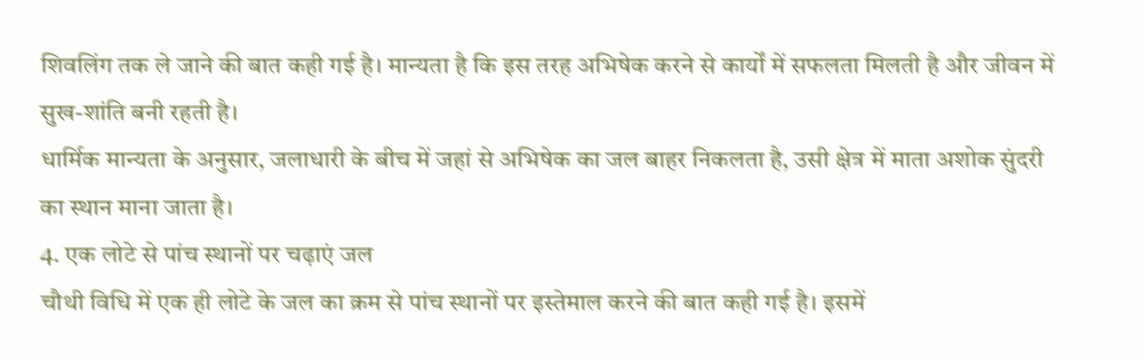शिवलिंग तक ले जाने की बात कही गई है। मान्यता है कि इस तरह अभिषेक करने से कार्यों में सफलता मिलती है और जीवन में सुख-शांति बनी रहती है।
धार्मिक मान्यता के अनुसार, जलाधारी के बीच में जहां से अभिषेक का जल बाहर निकलता है, उसी क्षेत्र में माता अशोक सुंदरी का स्थान माना जाता है।
4. एक लोटे से पांच स्थानों पर चढ़ाएं जल
चौथी विधि में एक ही लोटे के जल का क्रम से पांच स्थानों पर इस्तेमाल करने की बात कही गई है। इसमें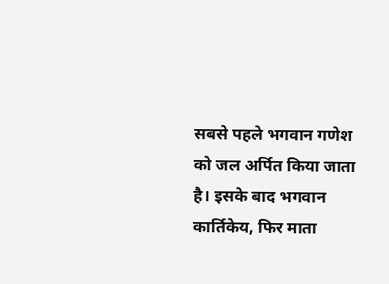सबसे पहले भगवान गणेश को जल अर्पित किया जाता है। इसके बाद भगवान कार्तिकेय, फिर माता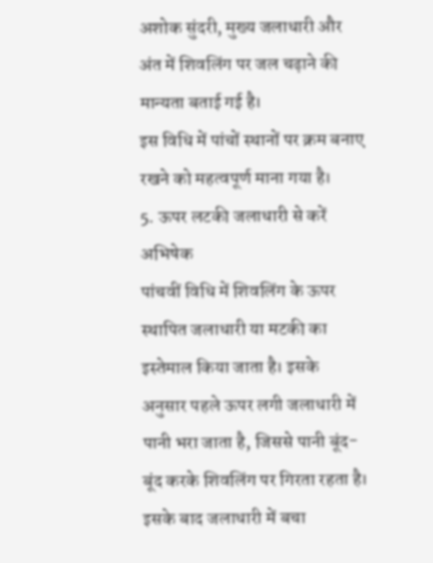अशोक सुंदरी, मुख्य जलाधारी और अंत में शिवलिंग पर जल चढ़ाने की मान्यता बताई गई है।
इस विधि में पांचों स्थानों पर क्रम बनाए रखने को महत्वपूर्ण माना गया है।
5. ऊपर लटकी जलाधारी से करें अभिषेक
पांचवीं विधि में शिवलिंग के ऊपर स्थापित जलाधारी या मटकी का इस्तेमाल किया जाता है। इसके अनुसार पहले ऊपर लगी जलाधारी में पानी भरा जाता है, जिससे पानी बूंद-बूंद करके शिवलिंग पर गिरता रहता है।
इसके बाद जलाधारी में बचा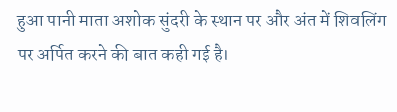हुआ पानी माता अशोक सुंदरी के स्थान पर और अंत में शिवलिंग पर अर्पित करने की बात कही गई है।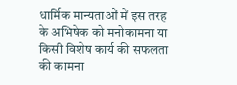धार्मिक मान्यताओं में इस तरह के अभिषेक को मनोकामना या किसी विशेष कार्य की सफलता की कामना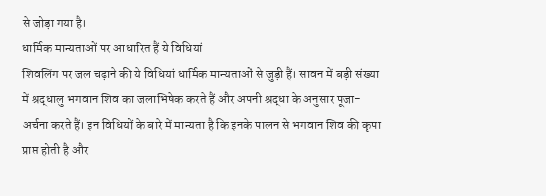से जोड़ा गया है।
धार्मिक मान्यताओं पर आधारित हैं ये विधियां
शिवलिंग पर जल चढ़ाने की ये विधियां धार्मिक मान्यताओं से जुड़ी हैं। सावन में बड़ी संख्या में श्रद्धालु भगवान शिव का जलाभिषेक करते हैं और अपनी श्रद्धा के अनुसार पूजा-अर्चना करते हैं। इन विधियों के बारे में मान्यता है कि इनके पालन से भगवान शिव की कृपा प्राप्त होती है और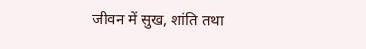जीवन में सुख, शांति तथा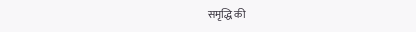समृद्धि की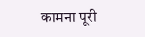कामना पूरी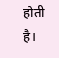होती है।